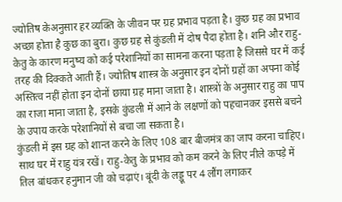ज्योतिष केअनुसार हर व्यक्ति के जीवन पर ग्रह प्रभाव पड़ता है। कुछ ग्रह का प्रभाव अच्छा होता है कुछ का बुरा। कुछ ग्रह से कुंडली में दोष पैदा होता है। शनि और राहु-केतु के कारण मनुष्य को कई परेशानियों का सामना करना पड़ता है जिससे घर में कई तरह की दिक्कते आती हैं। ज्योतिष शास्त्र के अनुसार इन दोनों ग्रहों का अपना कोई अस्तित्व नहीं होता इन दोनों छाया ग्रह माना जाता है। शास्त्रों के अनुसार राहु का पाप का राजा माना जाता है, इसके कुंडली में आने के लक्षणों को पहचानकर इससे बचने के उपाय करके परेशानियों से बचा जा सकता है।
कुंडली में इस ग्रह को शान्त करने के लिए 108 बार बीजमंत्र का जाप करना चाहिए। साथ घर में राहु यंत्र रखें। राहु-केतु के प्रभाव को कम करने के लिए नीले कपड़े में तिल बांधकर हनुमान जी को चढ़ाएं। बूंदी के लड्डू पर 4 लौंग लगाकर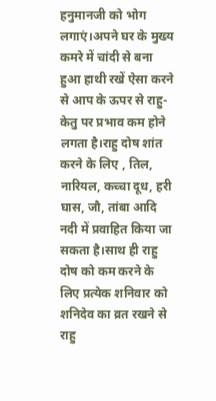हनुमानजी को भोग लगाएं।अपने घर के मुख्य कमरे में चांदी से बना हुआ हाथी रखें ऐसा करने से आप के ऊपर से राहु-केतु पर प्रभाव कम होने लगता है।राहु दोष शांत करने के लिए , तिल, नारियल, कच्चा दूध, हरी घास, जौ, तांबा आदि नदी में प्रवाहित किया जा सकता है।साथ ही राहु दोष को कम करने के लिए प्रत्येक शनिवार को शनिदेव का व्रत रखने से राहु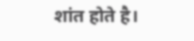शांत होते है।